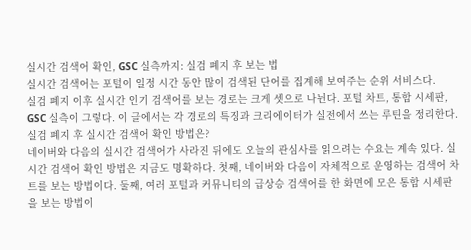실시간 검색어 확인, GSC 실측까지: 실검 폐지 후 보는 법
실시간 검색어는 포털이 일정 시간 동안 많이 검색된 단어를 집계해 보여주는 순위 서비스다.
실검 폐지 이후 실시간 인기 검색어를 보는 경로는 크게 셋으로 나뉜다. 포털 차트, 통합 시세판, GSC 실측이 그렇다. 이 글에서는 각 경로의 특징과 크리에이터가 실전에서 쓰는 루틴을 정리한다.
실검 폐지 후 실시간 검색어 확인 방법은?
네이버와 다음의 실시간 검색어가 사라진 뒤에도 오늘의 관심사를 읽으려는 수요는 계속 있다. 실시간 검색어 확인 방법은 지금도 명확하다. 첫째, 네이버와 다음이 자체적으로 운영하는 검색어 차트를 보는 방법이다. 둘째, 여러 포털과 커뮤니티의 급상승 검색어를 한 화면에 모은 통합 시세판을 보는 방법이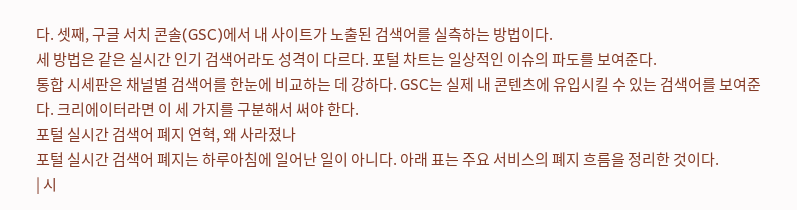다. 셋째, 구글 서치 콘솔(GSC)에서 내 사이트가 노출된 검색어를 실측하는 방법이다.
세 방법은 같은 실시간 인기 검색어라도 성격이 다르다. 포털 차트는 일상적인 이슈의 파도를 보여준다.
통합 시세판은 채널별 검색어를 한눈에 비교하는 데 강하다. GSC는 실제 내 콘텐츠에 유입시킬 수 있는 검색어를 보여준다. 크리에이터라면 이 세 가지를 구분해서 써야 한다.
포털 실시간 검색어 폐지 연혁, 왜 사라졌나
포털 실시간 검색어 폐지는 하루아침에 일어난 일이 아니다. 아래 표는 주요 서비스의 폐지 흐름을 정리한 것이다.
| 시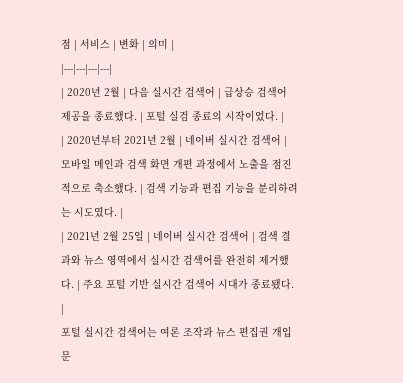점 | 서비스 | 변화 | 의미 |
|---|---|---|---|
| 2020년 2월 | 다음 실시간 검색어 | 급상승 검색어 제공을 종료했다. | 포털 실검 종료의 시작이었다. |
| 2020년부터 2021년 2월 | 네이버 실시간 검색어 | 모바일 메인과 검색 화면 개편 과정에서 노출을 점진적으로 축소했다. | 검색 기능과 편집 기능을 분리하려는 시도였다. |
| 2021년 2월 25일 | 네이버 실시간 검색어 | 검색 결과와 뉴스 영역에서 실시간 검색어를 완전히 제거했다. | 주요 포털 기반 실시간 검색어 시대가 종료됐다. |
포털 실시간 검색어는 여론 조작과 뉴스 편집권 개입 문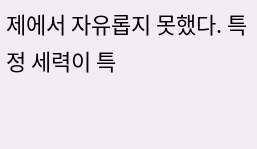제에서 자유롭지 못했다. 특정 세력이 특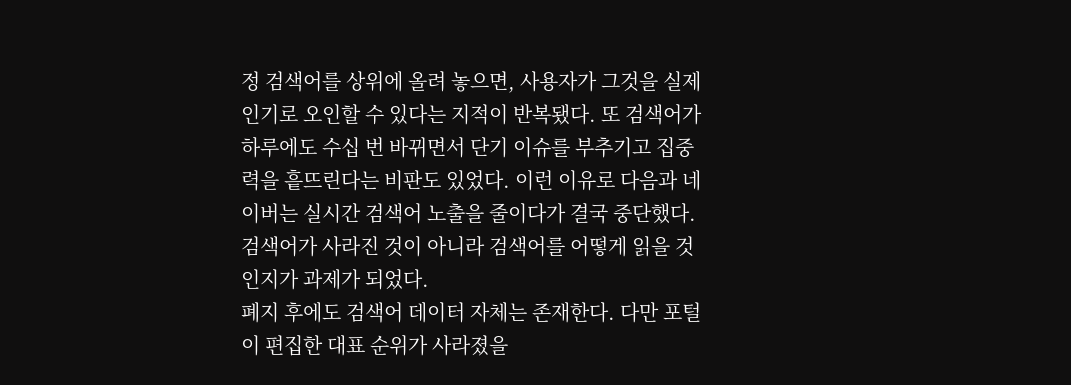정 검색어를 상위에 올려 놓으면, 사용자가 그것을 실제 인기로 오인할 수 있다는 지적이 반복됐다. 또 검색어가 하루에도 수십 번 바뀌면서 단기 이슈를 부추기고 집중력을 흩뜨린다는 비판도 있었다. 이런 이유로 다음과 네이버는 실시간 검색어 노출을 줄이다가 결국 중단했다.
검색어가 사라진 것이 아니라 검색어를 어떻게 읽을 것인지가 과제가 되었다.
폐지 후에도 검색어 데이터 자체는 존재한다. 다만 포털이 편집한 대표 순위가 사라졌을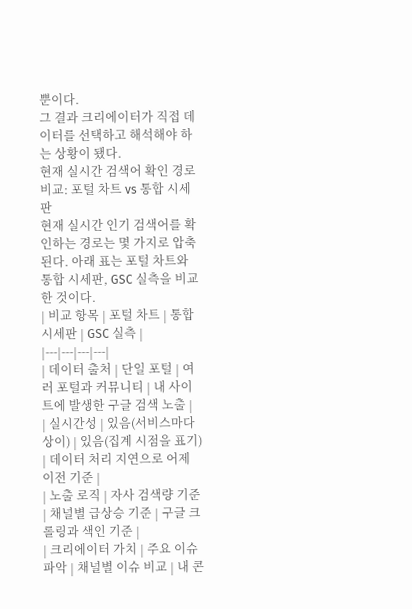뿐이다.
그 결과 크리에이터가 직접 데이터를 선택하고 해석해야 하는 상황이 됐다.
현재 실시간 검색어 확인 경로 비교: 포털 차트 vs 통합 시세판
현재 실시간 인기 검색어를 확인하는 경로는 몇 가지로 압축된다. 아래 표는 포털 차트와 통합 시세판, GSC 실측을 비교한 것이다.
| 비교 항목 | 포털 차트 | 통합 시세판 | GSC 실측 |
|---|---|---|---|
| 데이터 출처 | 단일 포털 | 여러 포털과 커뮤니티 | 내 사이트에 발생한 구글 검색 노출 |
| 실시간성 | 있음(서비스마다 상이) | 있음(집계 시점을 표기) | 데이터 처리 지연으로 어제 이전 기준 |
| 노출 로직 | 자사 검색량 기준 | 채널별 급상승 기준 | 구글 크롤링과 색인 기준 |
| 크리에이터 가치 | 주요 이슈 파악 | 채널별 이슈 비교 | 내 콘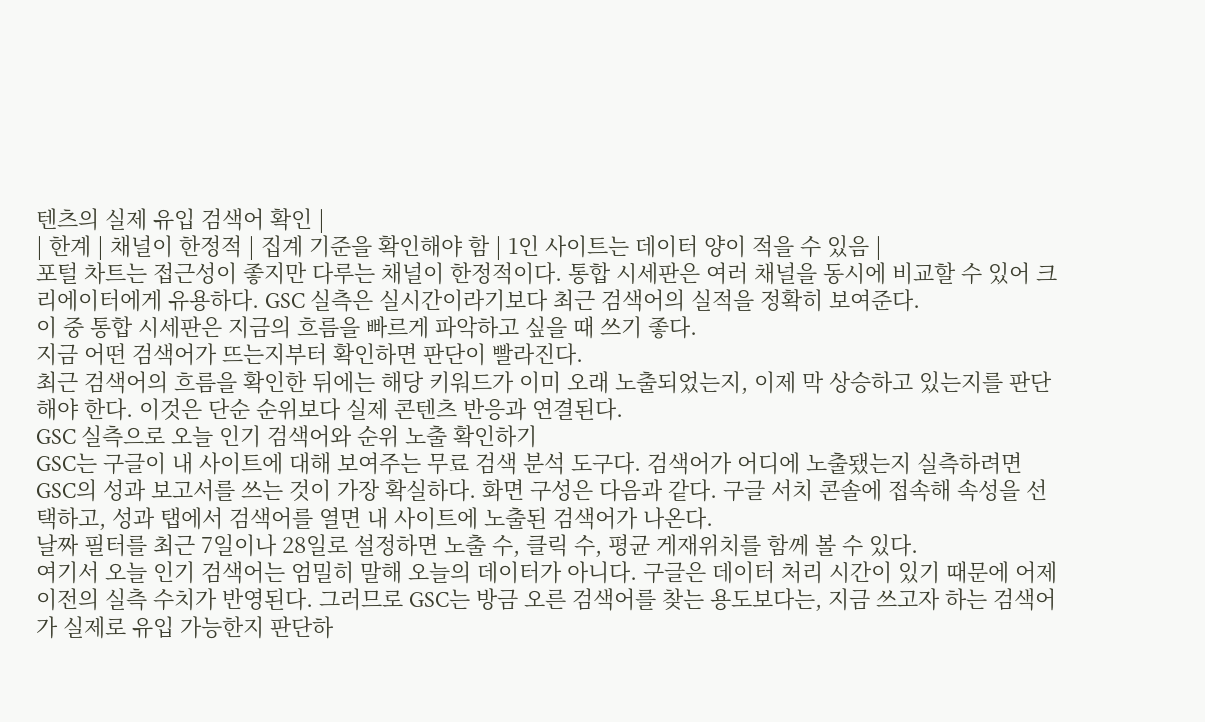텐츠의 실제 유입 검색어 확인 |
| 한계 | 채널이 한정적 | 집계 기준을 확인해야 함 | 1인 사이트는 데이터 양이 적을 수 있음 |
포털 차트는 접근성이 좋지만 다루는 채널이 한정적이다. 통합 시세판은 여러 채널을 동시에 비교할 수 있어 크리에이터에게 유용하다. GSC 실측은 실시간이라기보다 최근 검색어의 실적을 정확히 보여준다.
이 중 통합 시세판은 지금의 흐름을 빠르게 파악하고 싶을 때 쓰기 좋다.
지금 어떤 검색어가 뜨는지부터 확인하면 판단이 빨라진다.
최근 검색어의 흐름을 확인한 뒤에는 해당 키워드가 이미 오래 노출되었는지, 이제 막 상승하고 있는지를 판단해야 한다. 이것은 단순 순위보다 실제 콘텐츠 반응과 연결된다.
GSC 실측으로 오늘 인기 검색어와 순위 노출 확인하기
GSC는 구글이 내 사이트에 대해 보여주는 무료 검색 분석 도구다. 검색어가 어디에 노출됐는지 실측하려면 GSC의 성과 보고서를 쓰는 것이 가장 확실하다. 화면 구성은 다음과 같다. 구글 서치 콘솔에 접속해 속성을 선택하고, 성과 탭에서 검색어를 열면 내 사이트에 노출된 검색어가 나온다.
날짜 필터를 최근 7일이나 28일로 설정하면 노출 수, 클릭 수, 평균 게재위치를 함께 볼 수 있다.
여기서 오늘 인기 검색어는 엄밀히 말해 오늘의 데이터가 아니다. 구글은 데이터 처리 시간이 있기 때문에 어제 이전의 실측 수치가 반영된다. 그러므로 GSC는 방금 오른 검색어를 찾는 용도보다는, 지금 쓰고자 하는 검색어가 실제로 유입 가능한지 판단하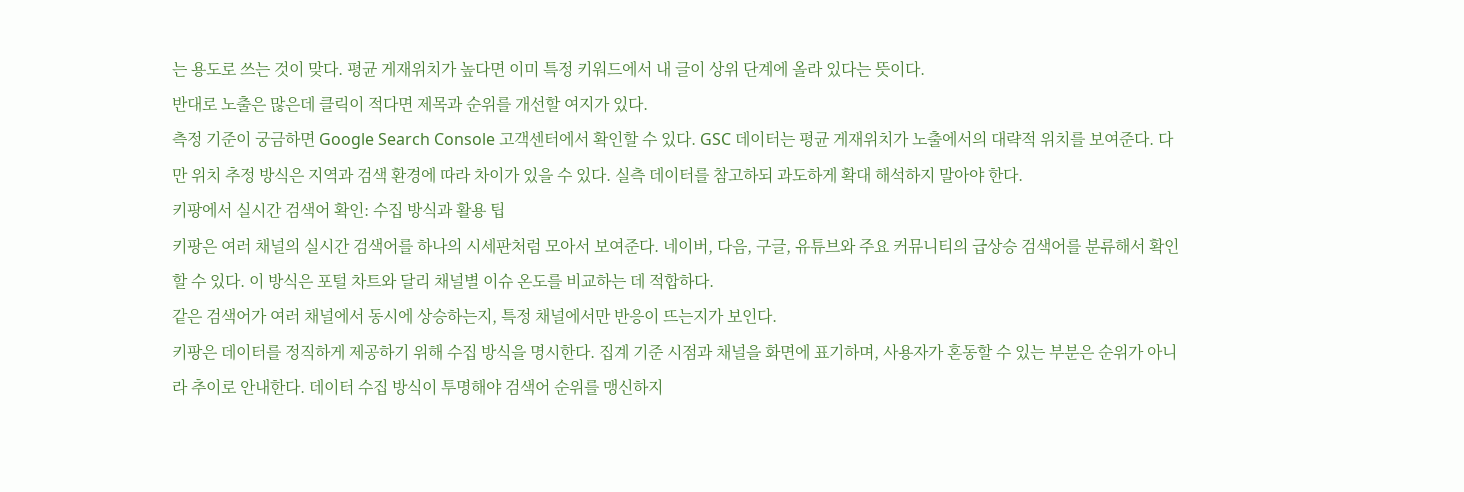는 용도로 쓰는 것이 맞다. 평균 게재위치가 높다면 이미 특정 키워드에서 내 글이 상위 단계에 올라 있다는 뜻이다.
반대로 노출은 많은데 클릭이 적다면 제목과 순위를 개선할 여지가 있다.
측정 기준이 궁금하면 Google Search Console 고객센터에서 확인할 수 있다. GSC 데이터는 평균 게재위치가 노출에서의 대략적 위치를 보여준다. 다만 위치 추정 방식은 지역과 검색 환경에 따라 차이가 있을 수 있다. 실측 데이터를 참고하되 과도하게 확대 해석하지 말아야 한다.
키팡에서 실시간 검색어 확인: 수집 방식과 활용 팁
키팡은 여러 채널의 실시간 검색어를 하나의 시세판처럼 모아서 보여준다. 네이버, 다음, 구글, 유튜브와 주요 커뮤니티의 급상승 검색어를 분류해서 확인할 수 있다. 이 방식은 포털 차트와 달리 채널별 이슈 온도를 비교하는 데 적합하다.
같은 검색어가 여러 채널에서 동시에 상승하는지, 특정 채널에서만 반응이 뜨는지가 보인다.
키팡은 데이터를 정직하게 제공하기 위해 수집 방식을 명시한다. 집계 기준 시점과 채널을 화면에 표기하며, 사용자가 혼동할 수 있는 부분은 순위가 아니라 추이로 안내한다. 데이터 수집 방식이 투명해야 검색어 순위를 맹신하지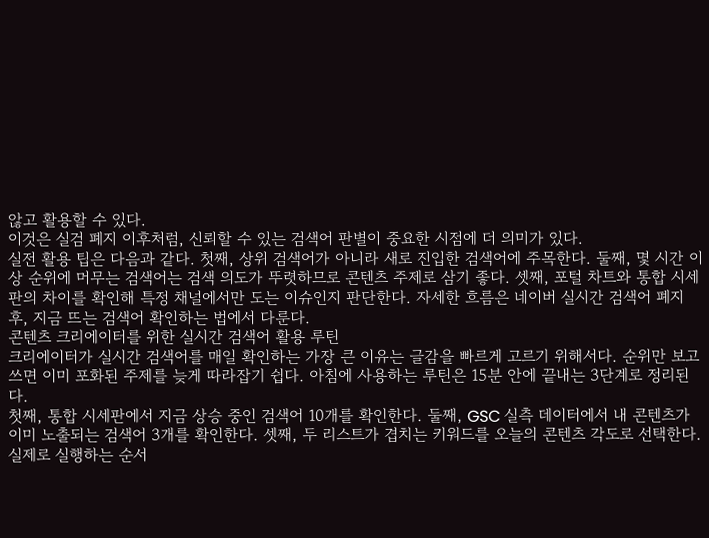않고 활용할 수 있다.
이것은 실검 폐지 이후처럼, 신뢰할 수 있는 검색어 판별이 중요한 시점에 더 의미가 있다.
실전 활용 팁은 다음과 같다. 첫째, 상위 검색어가 아니라 새로 진입한 검색어에 주목한다. 둘째, 몇 시간 이상 순위에 머무는 검색어는 검색 의도가 뚜렷하므로 콘텐츠 주제로 삼기 좋다. 셋째, 포털 차트와 통합 시세판의 차이를 확인해 특정 채널에서만 도는 이슈인지 판단한다. 자세한 흐름은 네이버 실시간 검색어 폐지 후, 지금 뜨는 검색어 확인하는 법에서 다룬다.
콘텐츠 크리에이터를 위한 실시간 검색어 활용 루틴
크리에이터가 실시간 검색어를 매일 확인하는 가장 큰 이유는 글감을 빠르게 고르기 위해서다. 순위만 보고 쓰면 이미 포화된 주제를 늦게 따라잡기 쉽다. 아침에 사용하는 루틴은 15분 안에 끝내는 3단계로 정리된다.
첫째, 통합 시세판에서 지금 상승 중인 검색어 10개를 확인한다. 둘째, GSC 실측 데이터에서 내 콘텐츠가 이미 노출되는 검색어 3개를 확인한다. 셋째, 두 리스트가 겹치는 키워드를 오늘의 콘텐츠 각도로 선택한다.
실제로 실행하는 순서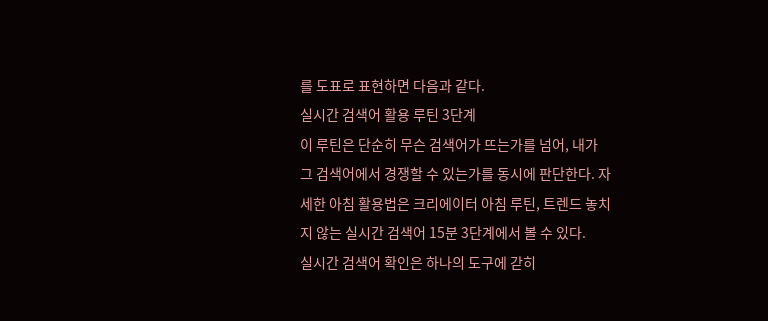를 도표로 표현하면 다음과 같다.
실시간 검색어 활용 루틴 3단계
이 루틴은 단순히 무슨 검색어가 뜨는가를 넘어, 내가 그 검색어에서 경쟁할 수 있는가를 동시에 판단한다. 자세한 아침 활용법은 크리에이터 아침 루틴, 트렌드 놓치지 않는 실시간 검색어 15분 3단계에서 볼 수 있다.
실시간 검색어 확인은 하나의 도구에 갇히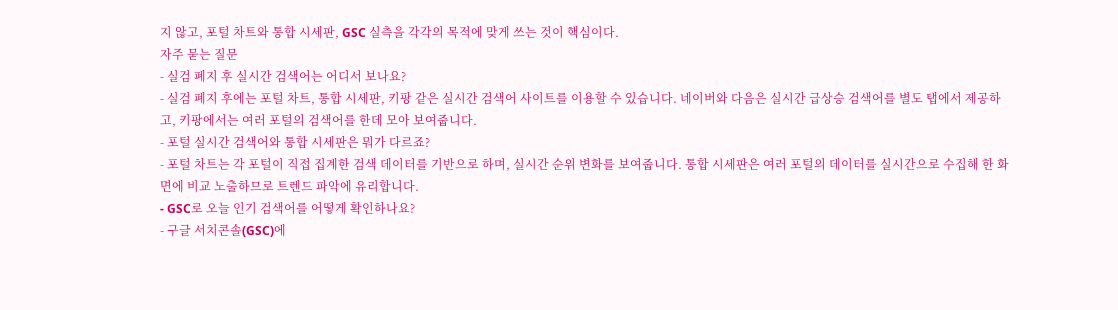지 않고, 포털 차트와 통합 시세판, GSC 실측을 각각의 목적에 맞게 쓰는 것이 핵심이다.
자주 묻는 질문
- 실검 폐지 후 실시간 검색어는 어디서 보나요?
- 실검 폐지 후에는 포털 차트, 통합 시세판, 키팡 같은 실시간 검색어 사이트를 이용할 수 있습니다. 네이버와 다음은 실시간 급상승 검색어를 별도 탭에서 제공하고, 키팡에서는 여러 포털의 검색어를 한데 모아 보여줍니다.
- 포털 실시간 검색어와 통합 시세판은 뭐가 다르죠?
- 포털 차트는 각 포털이 직접 집계한 검색 데이터를 기반으로 하며, 실시간 순위 변화를 보여줍니다. 통합 시세판은 여러 포털의 데이터를 실시간으로 수집해 한 화면에 비교 노출하므로 트렌드 파악에 유리합니다.
- GSC로 오늘 인기 검색어를 어떻게 확인하나요?
- 구글 서치콘솔(GSC)에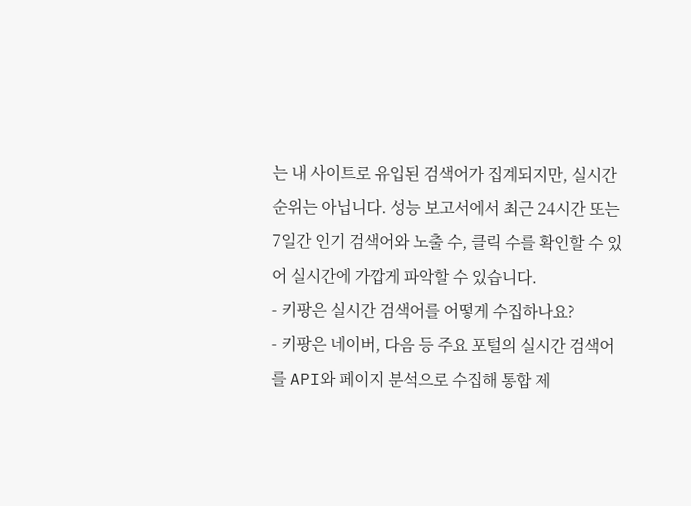는 내 사이트로 유입된 검색어가 집계되지만, 실시간 순위는 아닙니다. 성능 보고서에서 최근 24시간 또는 7일간 인기 검색어와 노출 수, 클릭 수를 확인할 수 있어 실시간에 가깝게 파악할 수 있습니다.
- 키팡은 실시간 검색어를 어떻게 수집하나요?
- 키팡은 네이버, 다음 등 주요 포털의 실시간 검색어를 API와 페이지 분석으로 수집해 통합 제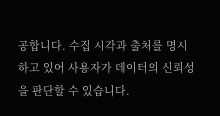공합니다. 수집 시각과 출처를 명시하고 있어 사용자가 데이터의 신뢰성을 판단할 수 있습니다.